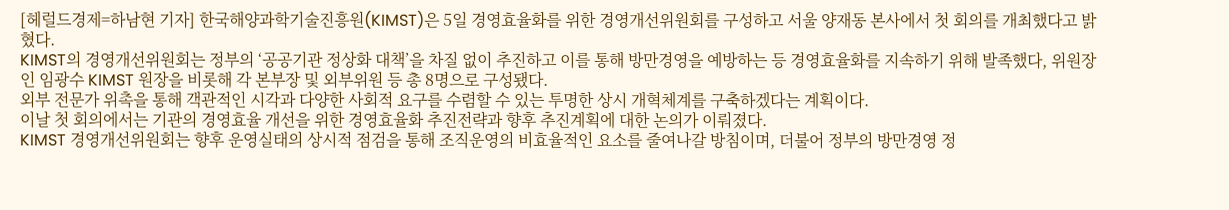[헤럴드경제=하남현 기자] 한국해양과학기술진흥원(KIMST)은 5일 경영효율화를 위한 경영개선위원회를 구성하고 서울 양재동 본사에서 첫 회의를 개최했다고 밝혔다.
KIMST의 경영개선위원회는 정부의 ‘공공기관 정상화 대책’을 차질 없이 추진하고 이를 통해 방만경영을 예방하는 등 경영효율화를 지속하기 위해 발족했다, 위원장인 임광수 KIMST 원장을 비롯해 각 본부장 및 외부위원 등 총 8명으로 구성됐다.
외부 전문가 위촉을 통해 객관적인 시각과 다양한 사회적 요구를 수렴할 수 있는 투명한 상시 개혁체계를 구축하겠다는 계획이다.
이날 첫 회의에서는 기관의 경영효율 개선을 위한 경영효율화 추진전략과 향후 추진계획에 대한 논의가 이뤄졌다.
KIMST 경영개선위원회는 향후 운영실태의 상시적 점검을 통해 조직운영의 비효율적인 요소를 줄여나갈 방침이며, 더불어 정부의 방만경영 정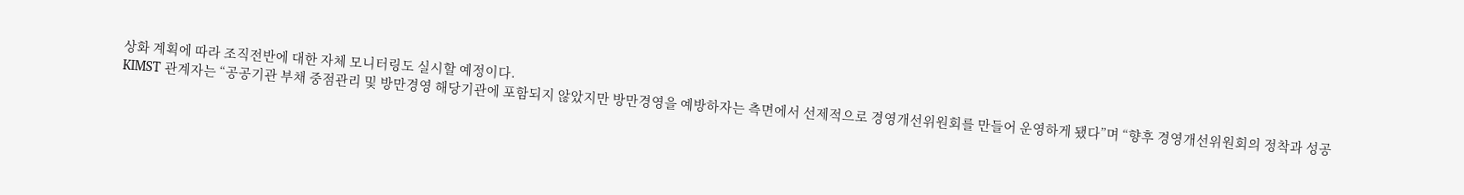상화 계획에 따라 조직전반에 대한 자체 모니터링도 실시할 예정이다.
KIMST 관계자는 “공공기관 부채 중점관리 및 방만경영 해당기관에 포함되지 않았지만 방만경영을 예방하자는 측면에서 선제적으로 경영개선위원회를 만들어 운영하게 됐다”며 “향후 경영개선위원회의 정착과 성공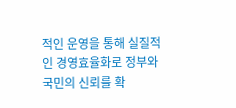적인 운영을 통해 실질적인 경영효율화로 정부와 국민의 신뢰를 확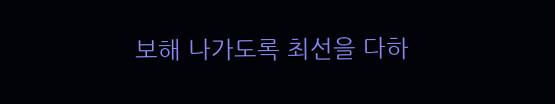보해 나가도록 최선을 다하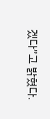겠다”고 밝혔다.